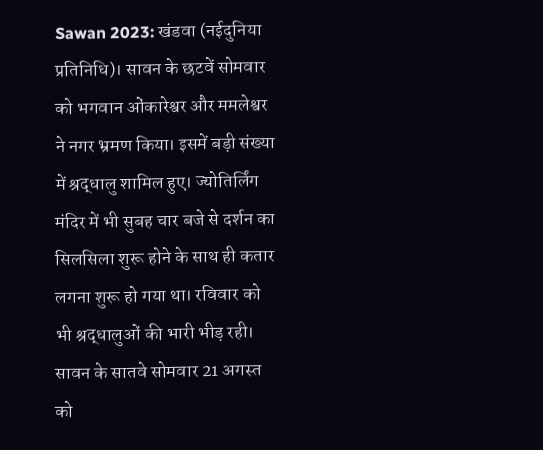Sawan 2023: खंडवा (नईदुनिया प्रतिनिधि)। सावन के छटवें सोमवार को भगवान ओंकारेश्वर और ममलेश्वर ने नगर भ्रमण किया। इसमें बड़ी संख्या में श्रद्धालु शामिल हुए। ज्योतिर्लिंग मंदिर में भी सुबह चार बजे से दर्शन का सिलसिला शुरू होने के साथ ही कतार लगना शुरू हो गया था। रविवार को भी श्रद्धालुओं की भारी भीड़ रही।
सावन के सातवे सोमवार 21 अगस्त को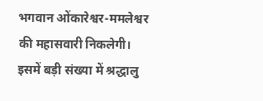भगवान ओंकारेश्वर-ममलेश्वर की महासवारी निकलेगी। इसमें बड़ी संख्या में श्रद्धालु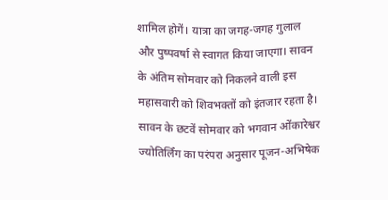शामिल होगें। यात्रा का जगह-जगह गुलाल और पुष्पवर्षा से स्वागत किया जाएगा। सावन के अंतिम सोमवार को निकलने वाली इस महासवारी को शिवभक्तों को इंतजार रहता है।
सावन के छटवें सोमवार को भगवान ओंकारेश्वर ज्योतिर्लिंग का परंपरा अनुसार पूजन-अभिषेक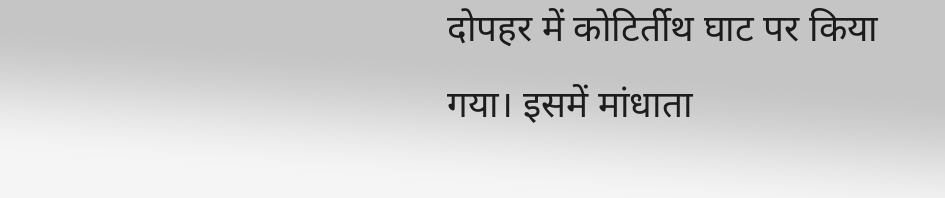दोपहर में कोटिर्तीथ घाट पर किया गया। इसमें मांधाता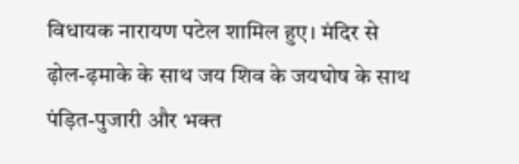विधायक नारायण पटेल शामिल हुए। मंदिर से ढ़ोल-ढ़माके के साथ जय शिव के जयघोष के साथ पंड़ित-पुजारी और भक्त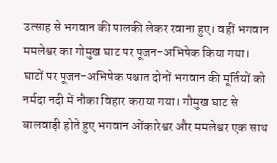उत्साह से भगवान की पालकी लेकर रवाना हुए। वहीं भगवान ममलेश्वर का गोमुख घाट पर पूजन-अभिषेक किया गया।
घाटों पर पूजन-अभिषेक पश्चात दोनों भगवान की मूर्तियों को नर्मदा नदी में नौका विहार कराया गया। गौमुख घाट से बालवाड़ी होते हुए भगवान ओंकारेश्वर और ममलेश्वर एक साथ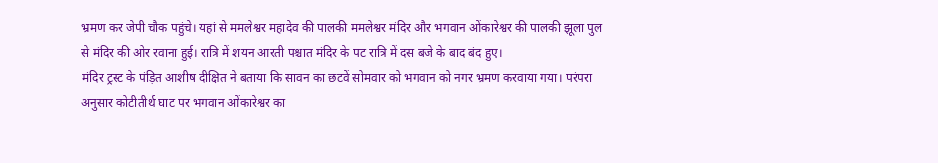भ्रमण कर जेपी चौक पहुंचे। यहां से ममलेश्वर महादेव की पालकी ममलेश्वर मंदिर और भगवान ओंकारेश्वर की पालकी झूला पुल से मंदिर की ओर रवाना हुई। रात्रि में शयन आरती पश्चात मंदिर के पट रात्रि में दस बजे के बाद बंद हुए।
मंदिर ट्रस्ट के पंड़ित आशीष दीक्षित ने बताया कि सावन का छटवें सोमवार को भगवान को नगर भ्रमण करवाया गया। परंपरा अनुसार कोटीतीर्थ घाट पर भगवान ओंकारेश्वर का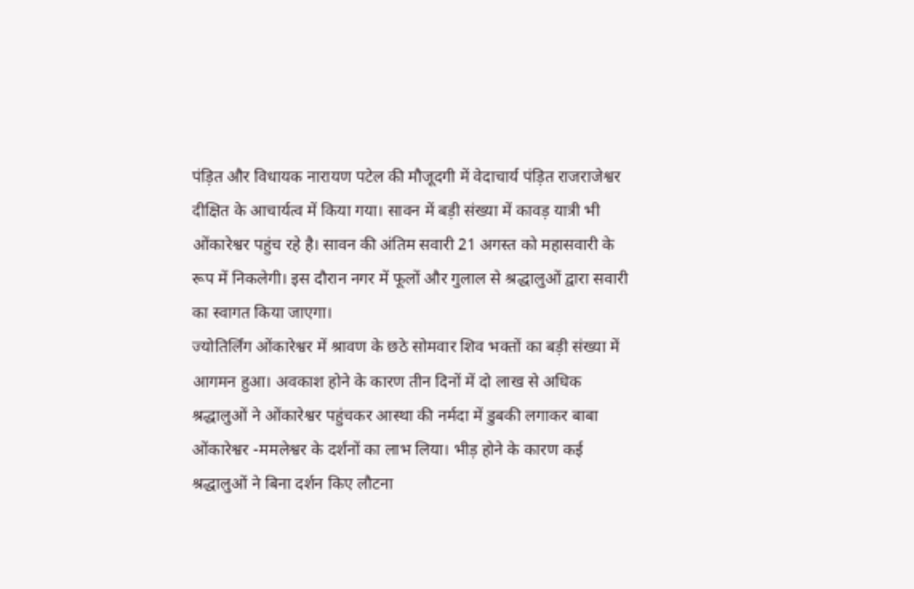पंड़ित और विधायक नारायण पटेल की मौजूदगी में वेदाचार्य पंड़ित राजराजेश्वर दीक्षित के आचार्यत्व में किया गया। सावन में बड़ी संख्या में कावड़ यात्री भी ओंकारेश्वर पहुंच रहे है। सावन की अंतिम सवारी 21 अगस्त को महासवारी के रूप में निकलेगी। इस दौरान नगर में फूलों और गुलाल से श्रद्धालुओं द्वारा सवारी का स्वागत किया जाएगा।
ज्योतिर्लिंग ओंकारेश्वर में श्रावण के छठे सोमवार शिव भक्तों का बड़ी संख्या में आगमन हुआ। अवकाश होने के कारण तीन दिनों में दो लाख से अधिक श्रद्धालुओं ने ओंकारेश्वर पहुंचकर आस्था की नर्मदा में डुबकी लगाकर बाबा ओंकारेश्वर -ममलेश्वर के दर्शनों का लाभ लिया। भीड़ होने के कारण कई श्रद्धालुओं ने बिना दर्शन किए लौटना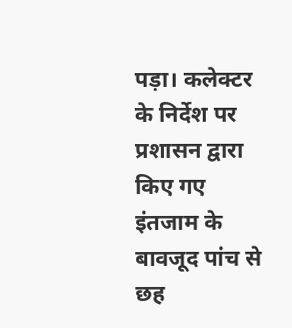पड़ा। कलेक्टर के निर्देश पर प्रशासन द्वारा किए गए इंतजाम के बावजूद पांच से छह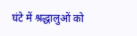घंटे में श्रद्धालुओं को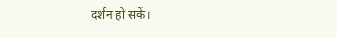दर्शन हो सकें।